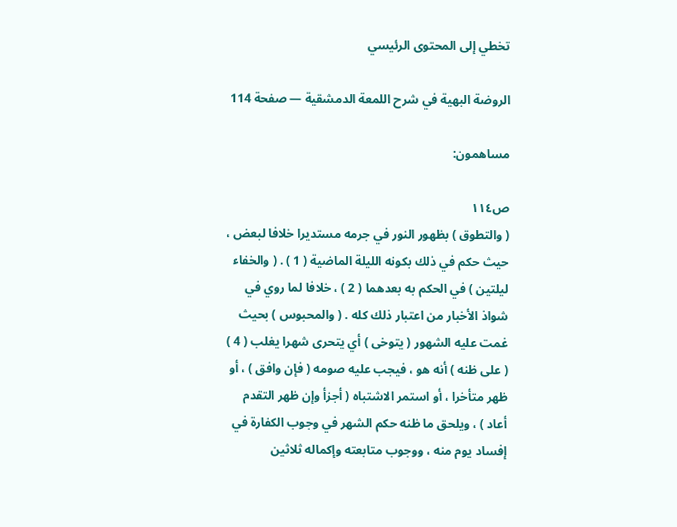تخطي إلى المحتوى الرئيسي

الروضة البهية في شرح اللمعة الدمشقية — صفحة 114

مساهمون:

ص١١٤
( والتطوق ) بظهور النور في جرمه مستديرا خلافا لبعض ، حيث حكم في ذلك بكونه الليلة الماضية ( 1 ) . ( والخفاء ليلتين ) في الحكم به بعدهما ( 2 ) ، خلافا لما روي في شواذ الأخبار من اعتبار ذلك كله . ( والمحبوس ) بحيث غمت عليه الشهور ( يتوخى ) أي يتحرى شهرا يغلب ( 4 ) ( على ظنه ) أنه هو ، فيجب عليه صومه ( فإن وافق ) ، أو ظهر متأخرا ، أو استمر الاشتباه ( أجزأ وإن ظهر التقدم أعاد ) ، ويلحق ما ظنه حكم الشهر في وجوب الكفارة في إفساد يوم منه ، ووجوب متابعته وإكماله ثلاثين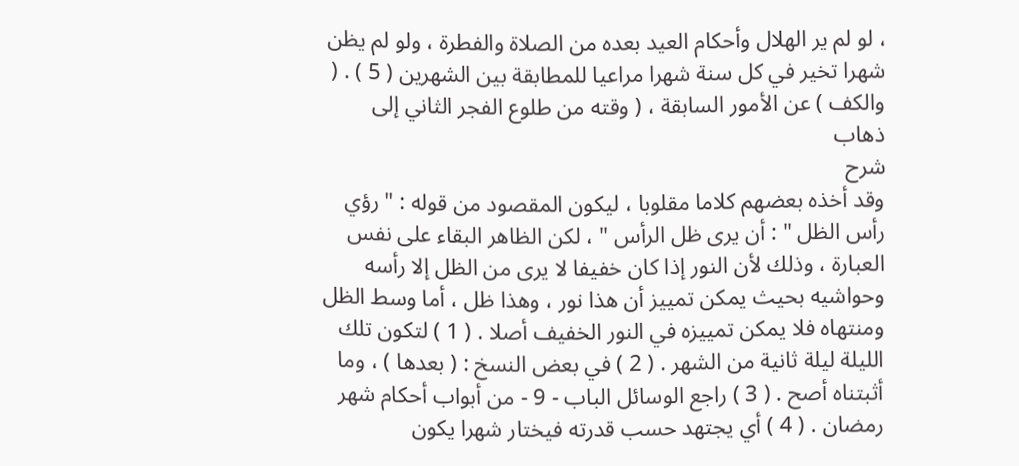، لو لم ير الهلال وأحكام العيد بعده من الصلاة والفطرة ، ولو لم يظن شهرا تخير في كل سنة شهرا مراعيا للمطابقة بين الشهرين ( 5 ) . ( والكف ) عن الأمور السابقة ، ( وقته من طلوع الفجر الثاني إلى ذهاب
شرح
وقد أخذه بعضهم كلاما مقلوبا ، ليكون المقصود من قوله : " رؤي رأس الظل " : أن يرى ظل الرأس " ، لكن الظاهر البقاء على نفس العبارة ، وذلك لأن النور إذا كان خفيفا لا يرى من الظل إلا رأسه وحواشيه بحيث يمكن تمييز أن هذا نور ، وهذا ظل ، أما وسط الظل ومنتهاه فلا يمكن تمييزه في النور الخفيف أصلا . ( 1 ) لتكون تلك الليلة ليلة ثانية من الشهر . ( 2 ) في بعض النسخ : ( بعدها ) ، وما أثبتناه أصح . ( 3 ) راجع الوسائل الباب - 9 - من أبواب أحكام شهر رمضان . ( 4 ) أي يجتهد حسب قدرته فيختار شهرا يكون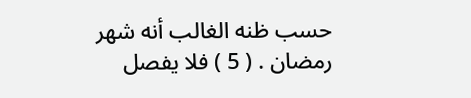حسب ظنه الغالب أنه شهر رمضان . ( 5 ) فلا يفصل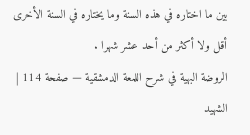بين ما اختاره في هذه السنة وما يختاره في السنة الأخرى أقل ولا أكثر من أحد عشر شهرا .
الروضة البهية في شرح اللمعة الدمشقية — صفحة 114 | الشهيد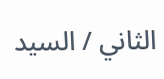الثاني / السيد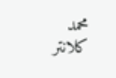محمد كلانتر